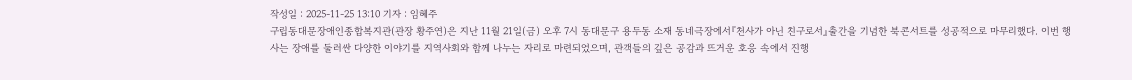작성일 : 2025-11-25 13:10 기자 : 임혜주
구립동대문장애인종합복지관(관장 황주연)은 지난 11월 21일(금) 오후 7시 동대문구 용두동 소재 동네극장에서『천사가 아닌 친구로서』출간을 기념한 북콘서트를 성공적으로 마무리했다. 이번 행사는 장애를 둘러싼 다양한 이야기를 지역사회와 함께 나누는 자리로 마련되었으며, 관객들의 깊은 공감과 뜨거운 호응 속에서 진행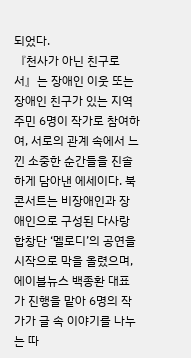되었다.
『천사가 아닌 친구로서』는 장애인 이웃 또는 장애인 친구가 있는 지역주민 6명이 작가로 참여하여, 서로의 관계 속에서 느낀 소중한 순간들을 진솔하게 담아낸 에세이다. 북콘서트는 비장애인과 장애인으로 구성된 다사랑합창단 ‘멜로디’의 공연을 시작으로 막을 올렸으며, 에이블뉴스 백종환 대표가 진행을 맡아 6명의 작가가 글 속 이야기를 나누는 따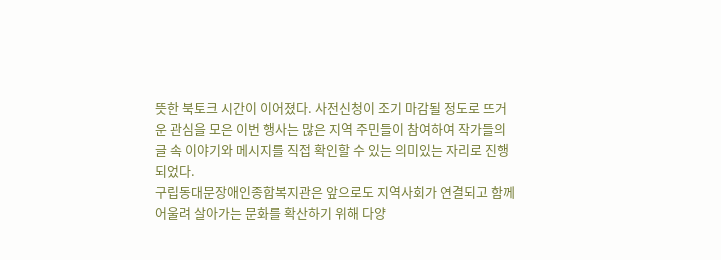뜻한 북토크 시간이 이어졌다. 사전신청이 조기 마감될 정도로 뜨거운 관심을 모은 이번 행사는 많은 지역 주민들이 참여하여 작가들의 글 속 이야기와 메시지를 직접 확인할 수 있는 의미있는 자리로 진행되었다.
구립동대문장애인종합복지관은 앞으로도 지역사회가 연결되고 함께 어울려 살아가는 문화를 확산하기 위해 다양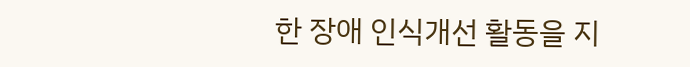한 장애 인식개선 활동을 지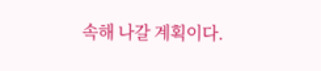속해 나갈 계획이다.